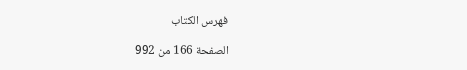فهرس الكتاب

الصفحة 166 من 992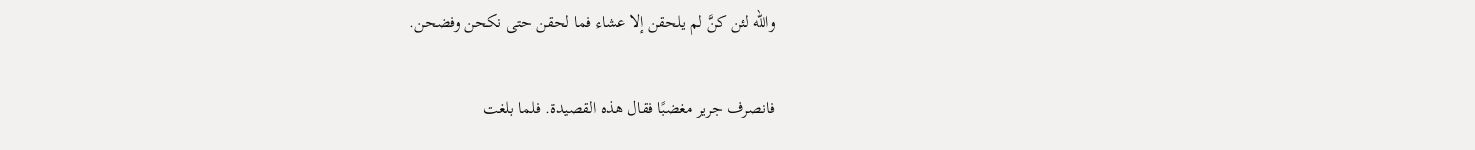والله لئن كنَّ لم يلحقن إلا عشاء فما لحقن حتى نكحن وفضحن.

فانصرف جرير مغضبًا فقال هذه القصيدة. فلما بلغت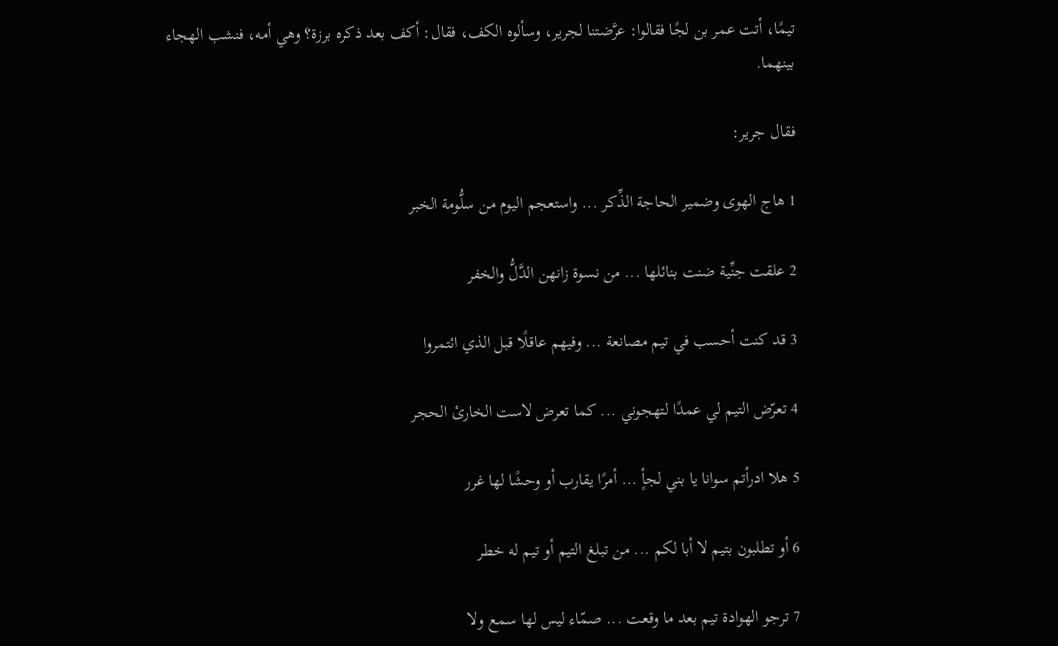تيمًا، أتت عمر بن لجًا فقالوا: عرَّضتنا لجرير، وسألوه الكف، فقال: أكف بعد ذكره برزة؟ وهي أمه، فنشب الهجاء بينهما.

فقال جرير:

1 هاج الهوى وضمير الحاجة الذِّكر ... واستعجم اليوم من سلُّومة الخبر

2 علقت جنِّية ضنت بنائلها ... من نسوة زانهن الدَّلُّ والخفر

3 قد كنت أحسب في تيم مصانعة ... وفيهم عاقلًا قبل الذي ائتمروا

4 تعرّض التيم لي عمدًا لتهجوني ... كما تعرض لاست الخارئ الحجر

5 هلا ادرأتم سوانا يا بني لجأٍ ... أمرًا يقارب أو وحشًا لها غرر

6 أو تطلبون بتيم لا أبا لكم ... من تبلغ التيم أو تيم له خطر

7 ترجو الهوادة تيم بعد ما وقعت ... صمّاء ليس لها سمع ولا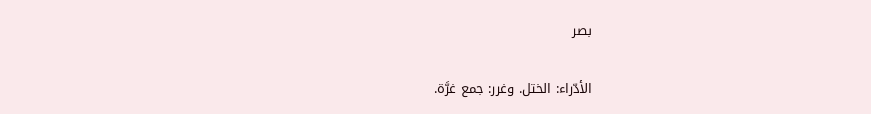بصر

الأدّراء: الختل. وغرر: جمع غرَّة.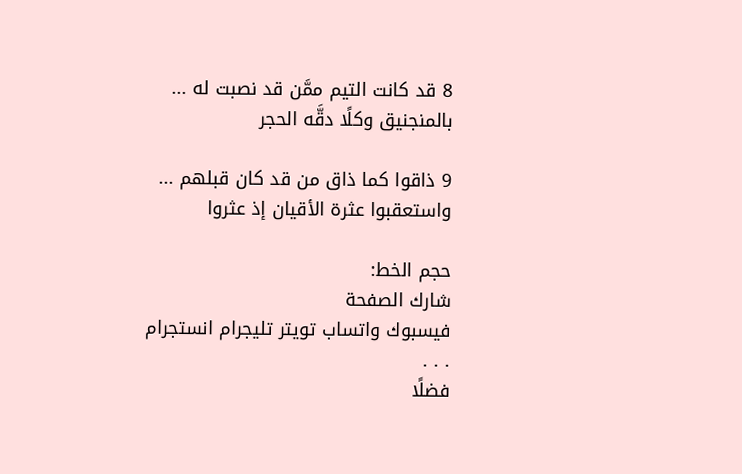8 قد كانت التيم ممَّن قد نصبت له ... بالمنجنيق وكلًا دقَّه الحجر

9 ذاقوا كما ذاق من قد كان قبلهم ... واستعقبوا عثرة الأقيان إذ عثروا

حجم الخط:
شارك الصفحة
فيسبوك واتساب تويتر تليجرام انستجرام
. . .
فضلًا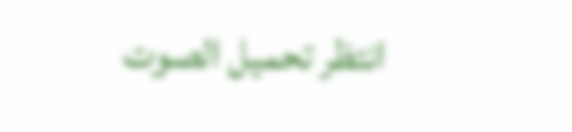انتظر تحميل الصوت